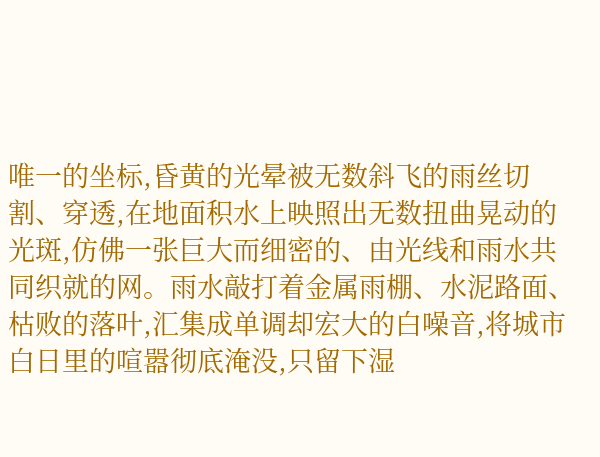唯一的坐标,昏黄的光晕被无数斜飞的雨丝切割、穿透,在地面积水上映照出无数扭曲晃动的光斑,仿佛一张巨大而细密的、由光线和雨水共同织就的网。雨水敲打着金属雨棚、水泥路面、枯败的落叶,汇集成单调却宏大的白噪音,将城市白日里的喧嚣彻底淹没,只留下湿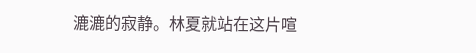漉漉的寂静。林夏就站在这片喧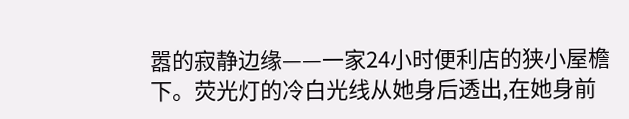嚣的寂静边缘——一家24小时便利店的狭小屋檐下。荧光灯的冷白光线从她身后透出,在她身前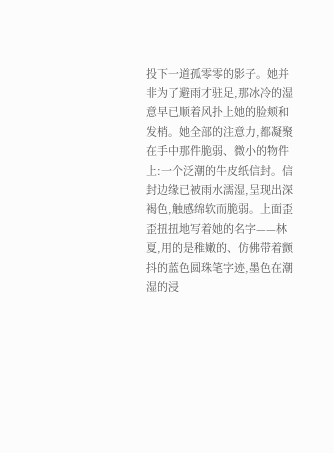投下一道孤零零的影子。她并非为了避雨才驻足,那冰冷的湿意早已顺着风扑上她的脸颊和发梢。她全部的注意力,都凝聚在手中那件脆弱、微小的物件上:一个泛潮的牛皮纸信封。信封边缘已被雨水濡湿,呈现出深褐色,触感绵软而脆弱。上面歪歪扭扭地写着她的名字——林夏,用的是稚嫩的、仿佛带着颤抖的蓝色圆珠笔字迹,墨色在潮湿的浸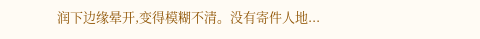润下边缘晕开,变得模糊不清。没有寄件人地...